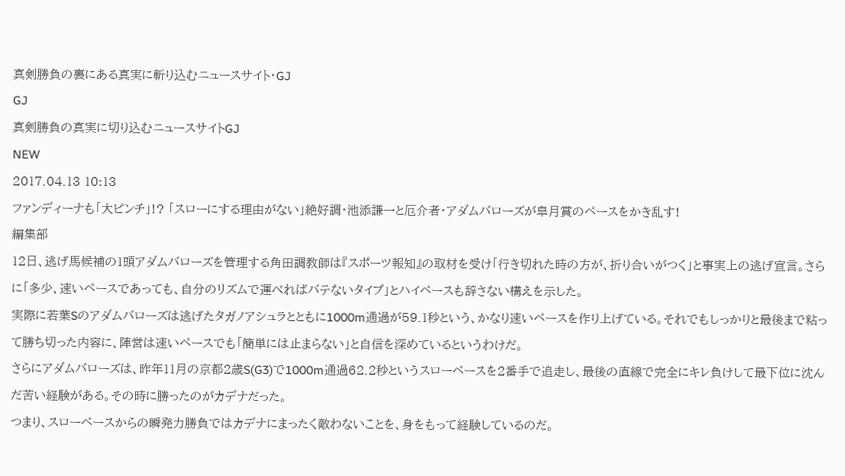真剣勝負の裏にある真実に斬り込むニュースサイト・GJ
GJ
真剣勝負の真実に切り込むニュースサイトGJ
NEW
2017.04.13 10:13
ファンディーナも「大ピンチ」!? 「スローにする理由がない」絶好調・池添謙一と厄介者・アダムバローズが皐月賞のペースをかき乱す!
編集部
12日、逃げ馬候補の1頭アダムバローズを管理する角田調教師は『スポーツ報知』の取材を受け「行き切れた時の方が、折り合いがつく」と事実上の逃げ宣言。さらに「多少、速いペースであっても、自分のリズムで運べればバテないタイプ」とハイペースも辞さない構えを示した。
実際に若葉Sのアダムバローズは逃げたタガノアシュラとともに1000m通過が59.1秒という、かなり速いペースを作り上げている。それでもしっかりと最後まで粘って勝ち切った内容に、陣営は速いペースでも「簡単には止まらない」と自信を深めているというわけだ。
さらにアダムバローズは、昨年11月の京都2歳S(G3)で1000m通過62.2秒というスローペースを2番手で追走し、最後の直線で完全にキレ負けして最下位に沈んだ苦い経験がある。その時に勝ったのがカデナだった。
つまり、スローペースからの瞬発力勝負ではカデナにまったく敵わないことを、身をもって経験しているのだ。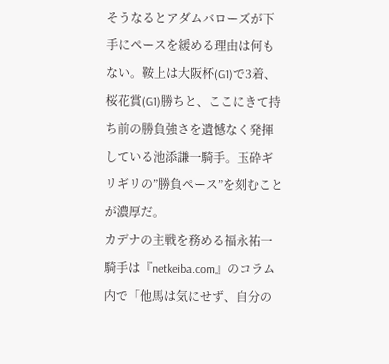そうなるとアダムバローズが下手にペースを緩める理由は何もない。鞍上は大阪杯(G1)で3着、桜花賞(G1)勝ちと、ここにきて持ち前の勝負強さを遺憾なく発揮している池添謙一騎手。玉砕ギリギリの”勝負ペース”を刻むことが濃厚だ。
カデナの主戦を務める福永祐一騎手は『netkeiba.com』のコラム内で「他馬は気にせず、自分の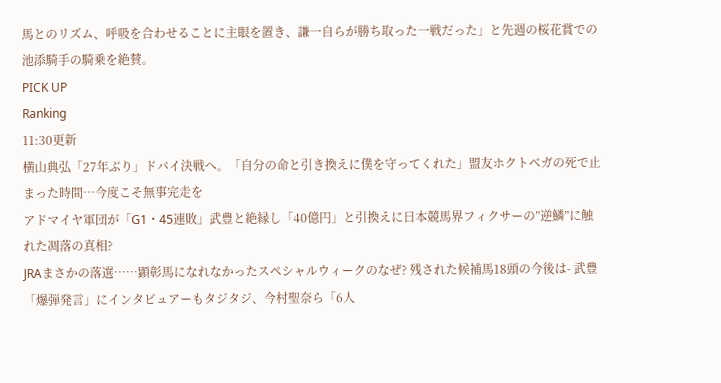馬とのリズム、呼吸を合わせることに主眼を置き、謙一自らが勝ち取った一戦だった」と先週の桜花賞での池添騎手の騎乗を絶賛。
PICK UP
Ranking
11:30更新
横山典弘「27年ぶり」ドバイ決戦へ。「自分の命と引き換えに僕を守ってくれた」盟友ホクトベガの死で止まった時間…今度こそ無事完走を
アドマイヤ軍団が「G1・45連敗」武豊と絶縁し「40億円」と引換えに日本競馬界フィクサーの”逆鱗”に触れた凋落の真相?
JRAまさかの落選……顕彰馬になれなかったスペシャルウィークのなぜ? 残された候補馬18頭の今後は- 武豊「爆弾発言」にインタビュアーもタジタジ、今村聖奈ら「6人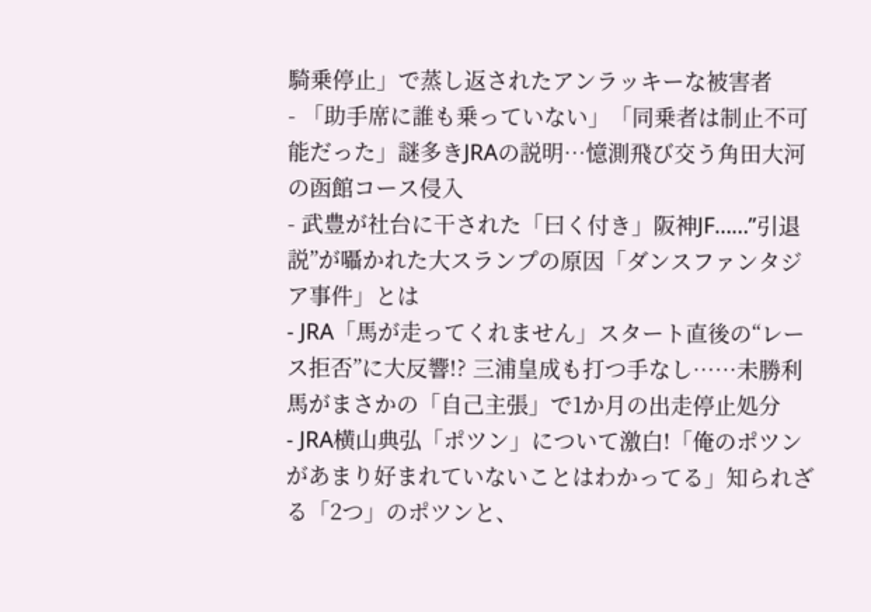騎乗停止」で蒸し返されたアンラッキーな被害者
- 「助手席に誰も乗っていない」「同乗者は制止不可能だった」謎多きJRAの説明…憶測飛び交う角田大河の函館コース侵入
- 武豊が社台に干された「曰く付き」阪神JF……”引退説”が囁かれた大スランプの原因「ダンスファンタジア事件」とは
- JRA「馬が走ってくれません」スタート直後の“レース拒否”に大反響!? 三浦皇成も打つ手なし……未勝利馬がまさかの「自己主張」で1か月の出走停止処分
- JRA横山典弘「ポツン」について激白!「俺のポツンがあまり好まれていないことはわかってる」知られざる「2つ」のポツンと、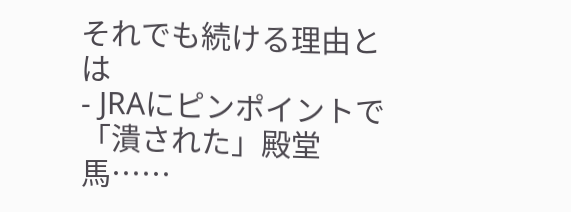それでも続ける理由とは
- JRAにピンポイントで「潰された」殿堂馬……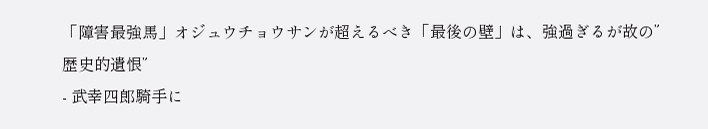「障害最強馬」オジュウチョウサンが超えるべき「最後の壁」は、強過ぎるが故の”歴史的遺恨”
- 武幸四郎騎手に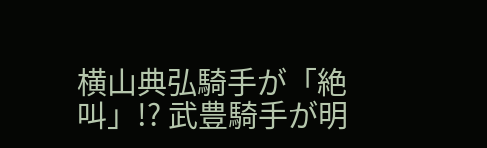横山典弘騎手が「絶叫」!? 武豊騎手が明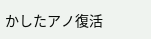かしたアノ復活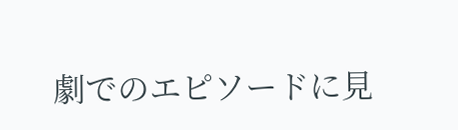劇でのエピソードに見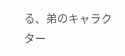る、弟のキャラクター